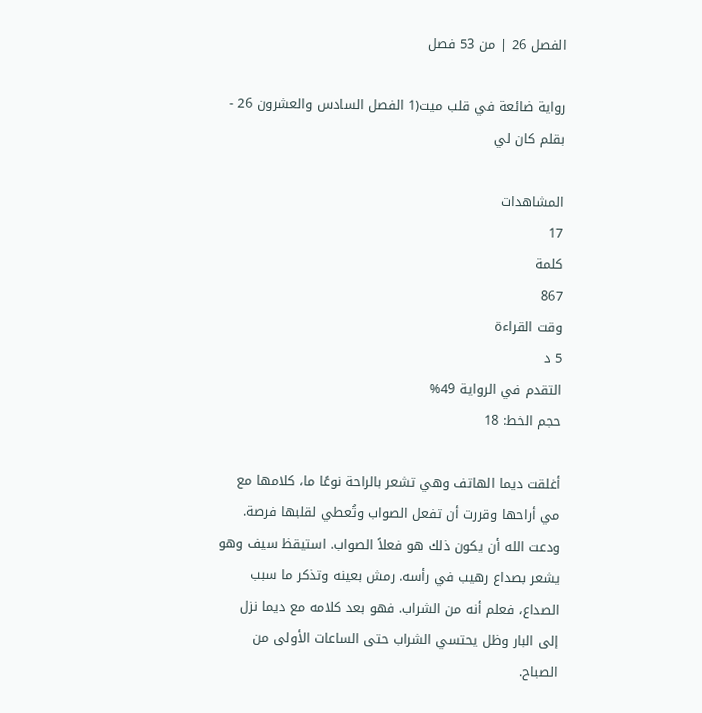الفصل 26 | من 53 فصل

رواية ضائعة في قلب ميت(1 الفصل السادس والعشرون 26 - بقلم كان لي

المشاهدات
17
كلمة
867
وقت القراءة
5 د
التقدم في الرواية 49%
حجم الخط: 18

أغلقت ديما الهاتف وهي تشعر بالراحة نوعًا ما، كلامها مع مي أراحها وقررت أن تفعل الصواب وتُعطي لقلبها فرصة. ودعت الله أن يكون ذلك هو فعلاً الصواب. استيقظ سيف وهو يشعر بصداع رهيب في رأسه. رمش بعينه وتذكر ما سبب الصداع، فعلم أنه من الشراب. فهو بعد كلامه مع ديما نزل إلى البار وظل يحتسي الشراب حتى الساعات الأولى من الصباح.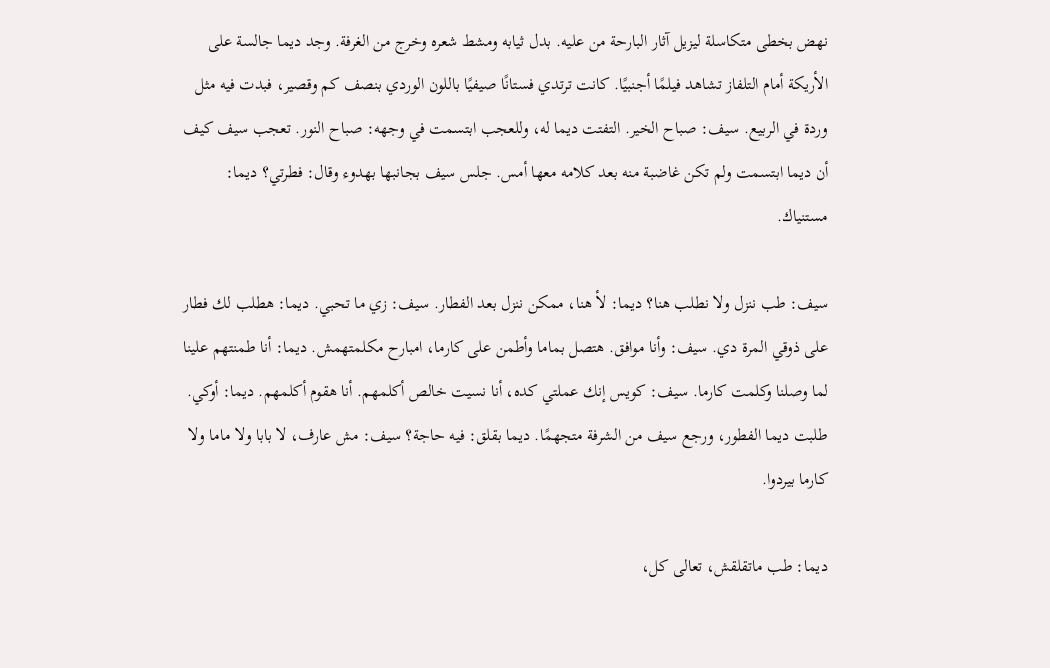نهض بخطى متكاسلة ليزيل آثار البارحة من عليه. بدل ثيابه ومشط شعره وخرج من الغرفة. وجد ديما جالسة على الأريكة أمام التلفاز تشاهد فيلمًا أجنبيًا. كانت ترتدي فستانًا صيفيًا باللون الوردي بنصف كم وقصير، فبدت فيه مثل وردة في الربيع. سيف: صباح الخير. التفتت ديما له، وللعجب ابتسمت في وجهه: صباح النور. تعجب سيف كيف أن ديما ابتسمت ولم تكن غاضبة منه بعد كلامه معها أمس. جلس سيف بجانبها بهدوء وقال: فطرتي؟ ديما: مستنياك.

سيف: طب ننزل ولا نطلب هنا؟ ديما: لأ هنا، ممكن ننزل بعد الفطار. سيف: زي ما تحبي. ديما: هطلب لك فطار على ذوقي المرة دي. سيف: وأنا موافق. هتصل بماما وأطمن على كارما، امبارح مكلمتهمش. ديما: أنا طمنتهم علينا لما وصلنا وكلمت كارما. سيف: كويس إنك عملتي كده، أنا نسيت خالص أكلمهم. أنا هقوم أكلمهم. ديما: أوكي. طلبت ديما الفطور، ورجع سيف من الشرفة متجهمًا. ديما بقلق: فيه حاجة؟ سيف: مش عارف، لا بابا ولا ماما ولا كارما بيردوا.

ديما: طب ماتقلقش، تعالى كل،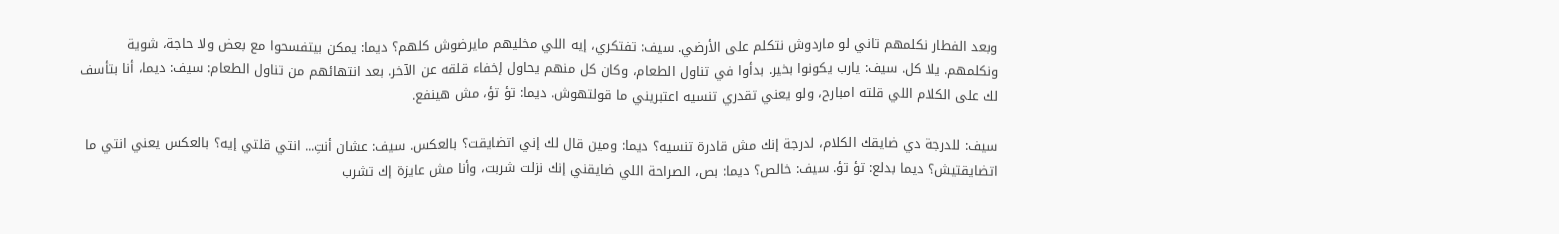وبعد الفطار نكلمهم تاني لو ماردوش نتكلم على الأرضي. سيف: تفتكري، إيه اللي مخليهم مايرضوش كلهم؟ ديما: يمكن بيتفسحوا مع بعض ولا حاجة، شوية ونكلمهم. يلا كل. سيف: يارب يكونوا بخير. بدأوا في تناول الطعام، وكان كل منهم يحاول إخفاء قلقه عن الآخر. بعد انتهائهم من تناول الطعام: سيف: ديما، أنا بتأسف لك على الكلام اللي قلته امبارح، ولو يعني تقدري تنسيه اعتبريني ما قولتهوش. ديما: تؤ تؤ، مش هينفع.

سيف: للدرجة دي ضايقك الكلام، لدرجة إنك مش قادرة تنسيه؟ ديما: ومين قال لك إني اتضايقت؟ بالعكس. سيف: عشان أنتِ... انتي قلتي إيه؟ بالعكس يعني انتي ما اتضايقتيش؟ ديما بدلع: تؤ تؤ. سيف: خالص؟ ديما: بص، الصراحة اللي ضايقني إنك نزلت شربت، وأنا مش عايزة إك تشرب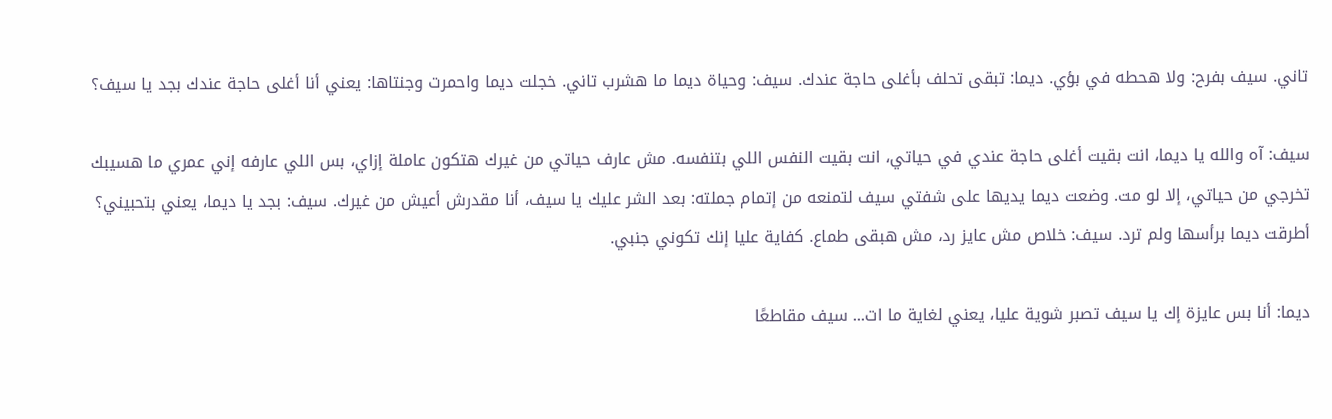تاني. سيف بفرح: ولا هحطه في بؤي. ديما: تبقى تحلف بأغلى حاجة عندك. سيف: وحياة ديما ما هشرب تاني. خجلت ديما واحمرت وجنتاها: يعني أنا أغلى حاجة عندك بجد يا سيف؟

سيف: آه والله يا ديما، انت بقيت أغلى حاجة عندي في حياتي، انت بقيت النفس اللي بتنفسه. مش عارف حياتي من غيرك هتكون عاملة إزاي، بس اللي عارفه إني عمري ما هسيبك تخرجي من حياتي، إلا لو مت. وضعت ديما يديها على شفتي سيف لتمنعه من إتمام جملته: بعد الشر عليك يا سيف، أنا مقدرش أعيش من غيرك. سيف: بجد يا ديما، يعني بتحبيني؟ أطرقت ديما برأسها ولم ترد. سيف: خلاص مش عايز رد، مش هبقى طماع. كفاية عليا إنك تكوني جنبي.

ديما: أنا بس عايزة إك يا سيف تصبر شوية عليا، يعني لغاية ما ات... سيف مقاطعًا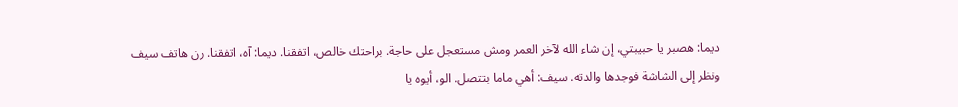ديما: هصبر يا حبيبتي، إن شاء الله لآخر العمر ومش مستعجل على حاجة. براحتك خالص، اتفقنا. ديما: آه، اتفقنا. رن هاتف سيف ونظر إلى الشاشة فوجدها والدته. سيف: أهي ماما بتتصل. الو، أيوه يا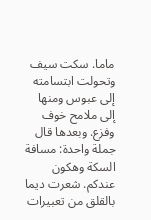ماما. سكت سيف وتحولت ابتسامته إلى عبوس ومنها إلى ملامح خوف وفزع. وبعدها قال جملة واحدة: مسافة السكة وهكون عندكم. شعرت ديما بالقلق من تعبيرات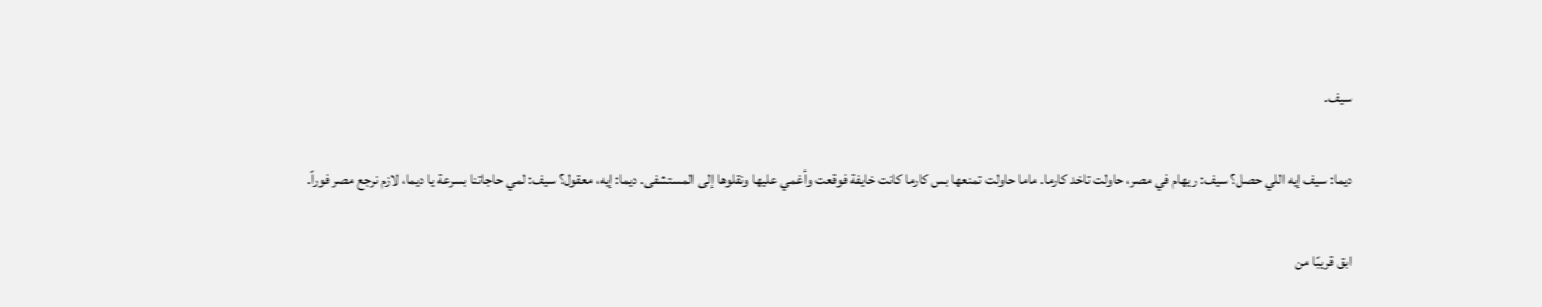سيف.

ديما: سيف إيه اللي حصل؟ سيف: ريهام في مصر، حاولت تاخد كارما. ماما حاولت تمنعها بس كارما كانت خايفة فوقعت وأغمي عليها ونقلوها إلى المستشفى. ديما: إيه، معقول؟ سيف: لمي حاجاتنا بسرعة يا ديما، لازم نرجع مصر فوراً.

ابق قريبًا من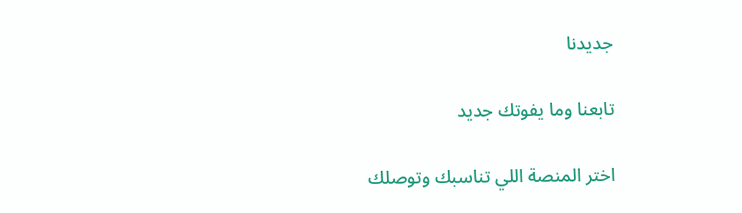جديدنا

تابعنا وما يفوتك جديد

اختر المنصة اللي تناسبك وتوصلك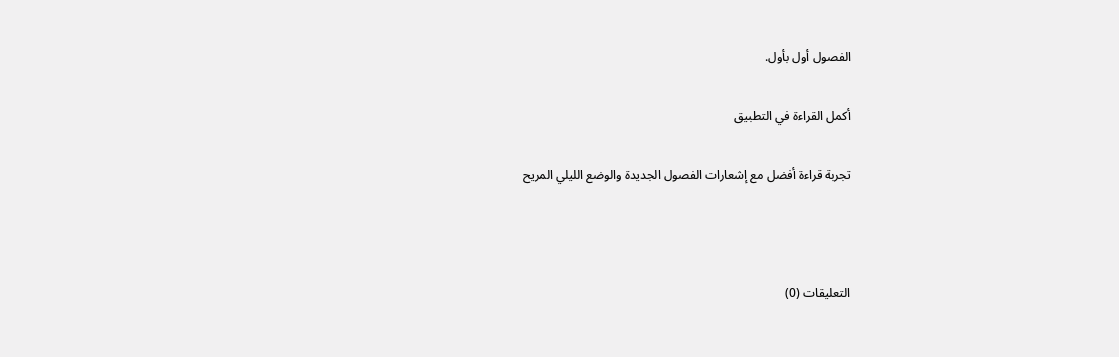الفصول أول بأول.

أكمل القراءة في التطبيق

تجربة قراءة أفضل مع إشعارات الفصول الجديدة والوضع الليلي المريح



التعليقات (0)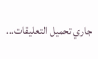جاري تحميل التعليقات...